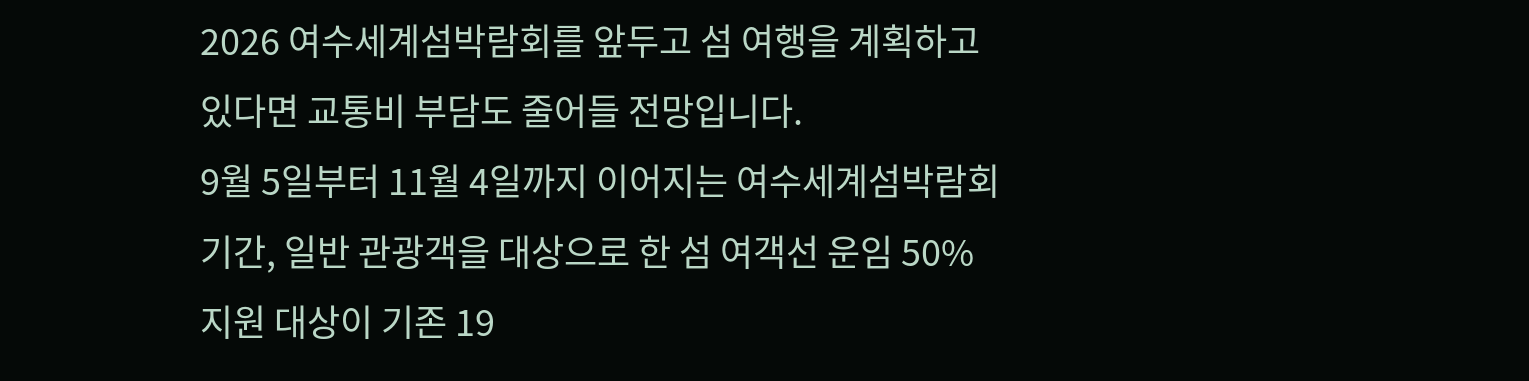2026 여수세계섬박람회를 앞두고 섬 여행을 계획하고 있다면 교통비 부담도 줄어들 전망입니다.
9월 5일부터 11월 4일까지 이어지는 여수세계섬박람회 기간, 일반 관광객을 대상으로 한 섬 여객선 운임 50% 지원 대상이 기존 19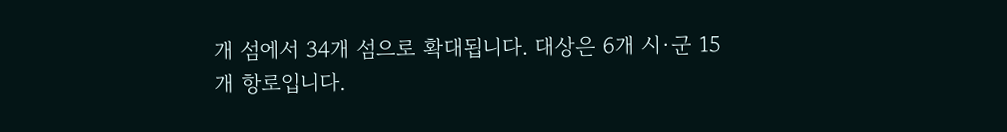개 섬에서 34개 섬으로 확대됩니다. 대상은 6개 시·군 15개 항로입니다.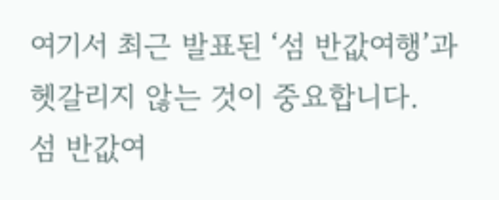여기서 최근 발표된 ‘섬 반값여행’과 헷갈리지 않는 것이 중요합니다.
섬 반값여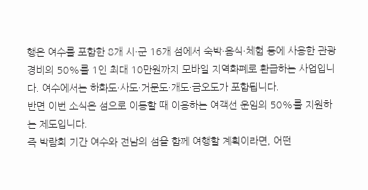행은 여수를 포함한 8개 시·군 16개 섬에서 숙박·음식·체험 등에 사용한 관광경비의 50%를 1인 최대 10만원까지 모바일 지역화폐로 환급하는 사업입니다. 여수에서는 하화도·사도·거문도·개도·금오도가 포함됩니다.
반면 이번 소식은 섬으로 이동할 때 이용하는 여객선 운임의 50%를 지원하는 제도입니다.
즉 박람회 기간 여수와 전남의 섬을 함께 여행할 계획이라면, 어떤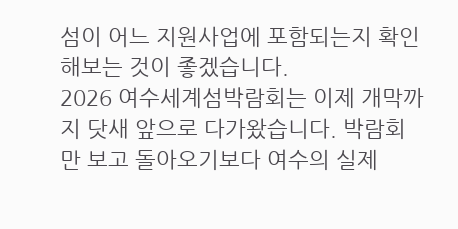섬이 어느 지원사업에 포함되는지 확인해보는 것이 좋겠습니다.
2026 여수세계섬박람회는 이제 개막까지 닷새 앞으로 다가왔습니다. 박람회만 보고 돌아오기보다 여수의 실제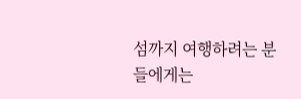섬까지 여행하려는 분들에게는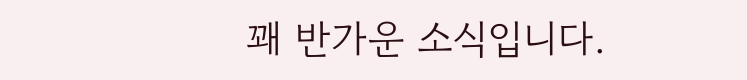꽤 반가운 소식입니다.